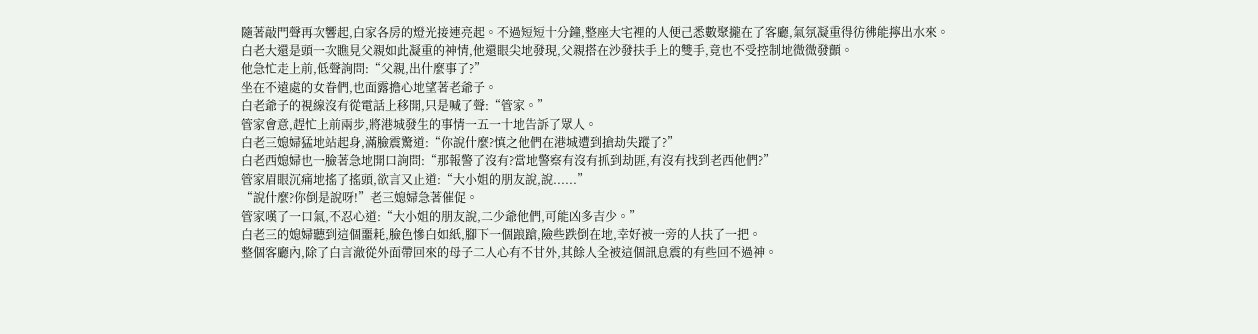隨著敲門聲再次響起,白家各房的燈光接連亮起。不過短短十分鐘,整座大宅裡的人便己悉數聚攏在了客廳,氣氛凝重得彷彿能擰出水來。
白老大還是頭一次瞧見父親如此凝重的神情,他還眼尖地發現,父親搭在沙發扶手上的雙手,竟也不受控制地微微發顫。
他急忙走上前,低聲詢問:“父親,出什麼事了?”
坐在不遠處的女眷們,也面露擔心地望著老爺子。
白老爺子的視線沒有從電話上移開,只是喊了聲:“管家。”
管家會意,趕忙上前兩步,將港城發生的事情一五一十地告訴了眾人。
白老三媳婦猛地站起身,滿臉震驚道:“你說什麼?慎之他們在港城遭到搶劫失蹤了?”
白老西媳婦也一臉著急地開口詢問:“那報警了沒有?當地警察有沒有抓到劫匪,有沒有找到老西他們?”
管家眉眼沉痛地搖了搖頭,欲言又止道:“大小姐的朋友說,說......”
“說什麼?你倒是說呀!”老三媳婦急著催促。
管家嘆了一口氣,不忍心道:“大小姐的朋友說,二少爺他們,可能凶多吉少。”
白老三的媳婦聽到這個噩耗,臉色慘白如紙,腳下一個踉蹌,險些跌倒在地,幸好被一旁的人扶了一把。
整個客廳內,除了白言澈從外面帶回來的母子二人心有不甘外,其餘人全被這個訊息震的有些回不過神。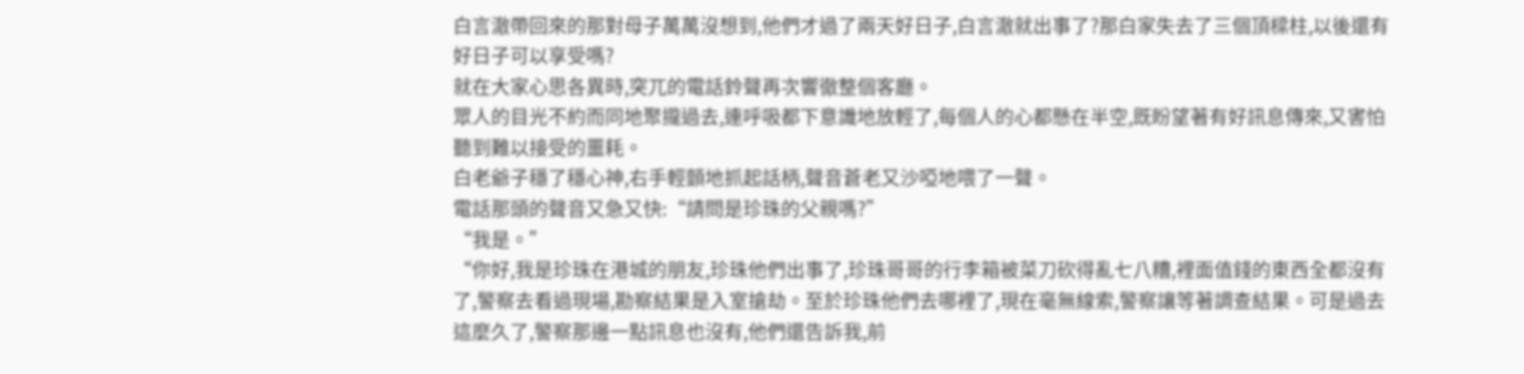白言澈帶回來的那對母子萬萬沒想到,他們才過了兩天好日子,白言澈就出事了?那白家失去了三個頂樑柱,以後還有好日子可以享受嗎?
就在大家心思各異時,突兀的電話鈴聲再次響徹整個客廳。
眾人的目光不約而同地聚攏過去,連呼吸都下意識地放輕了,每個人的心都懸在半空,既盼望著有好訊息傳來,又害怕聽到難以接受的噩耗。
白老爺子穩了穩心神,右手輕顫地抓起話柄,聲音蒼老又沙啞地喂了一聲。
電話那頭的聲音又急又快:“請問是珍珠的父親嗎?”
“我是。”
“你好,我是珍珠在港城的朋友,珍珠他們出事了,珍珠哥哥的行李箱被菜刀砍得亂七八糟,裡面值錢的東西全都沒有了,警察去看過現場,勘察結果是入室搶劫。至於珍珠他們去哪裡了,現在毫無線索,警察讓等著調查結果。可是過去這麼久了,警察那邊一點訊息也沒有,他們還告訴我,前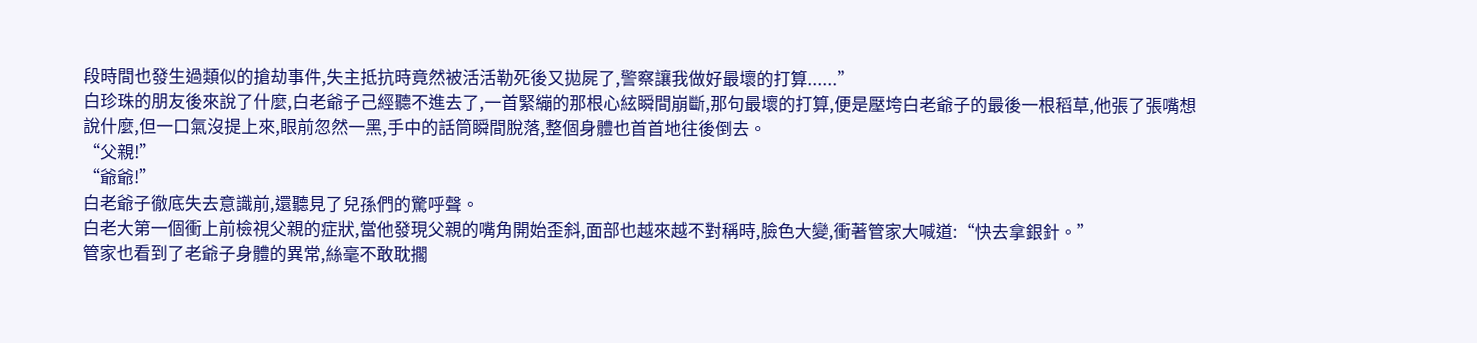段時間也發生過類似的搶劫事件,失主抵抗時竟然被活活勒死後又拋屍了,警察讓我做好最壞的打算......”
白珍珠的朋友後來說了什麼,白老爺子己經聽不進去了,一首緊繃的那根心絃瞬間崩斷,那句最壞的打算,便是壓垮白老爺子的最後一根稻草,他張了張嘴想說什麼,但一口氣沒提上來,眼前忽然一黑,手中的話筒瞬間脫落,整個身體也首首地往後倒去。
“父親!”
“爺爺!”
白老爺子徹底失去意識前,還聽見了兒孫們的驚呼聲。
白老大第一個衝上前檢視父親的症狀,當他發現父親的嘴角開始歪斜,面部也越來越不對稱時,臉色大變,衝著管家大喊道:“快去拿銀針。”
管家也看到了老爺子身體的異常,絲毫不敢耽擱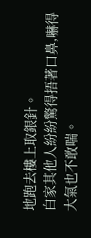地跑去樓上取銀針。
白家其他人紛紛驚得捂著口鼻,嚇得大氣也不敢喘。